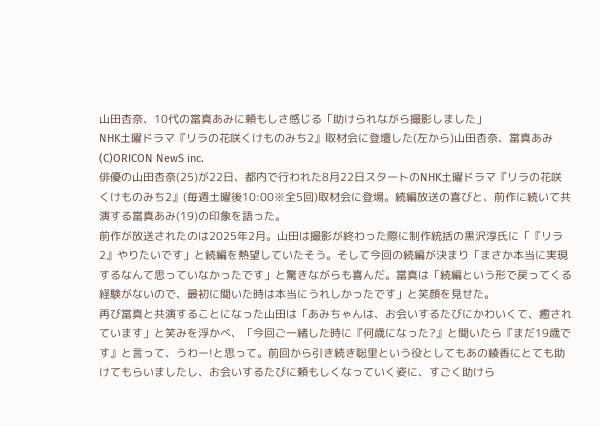山田杏奈、10代の當真あみに頼もしさ感じる「助けられながら撮影しました」
NHK土曜ドラマ『リラの花咲くけものみち2』取材会に登壇した(左から)山田杏奈、當真あみ (C)ORICON NewS inc.
俳優の山田杏奈(25)が22日、都内で行われた8月22日スタートのNHK土曜ドラマ『リラの花咲くけものみち2』(毎週土曜後10:00※全5回)取材会に登場。続編放送の喜びと、前作に続いて共演する當真あみ(19)の印象を語った。
前作が放送されたのは2025年2月。山田は撮影が終わった際に制作統括の黒沢淳氏に「『リラ2』やりたいです」と続編を熱望していたそう。そして今回の続編が決まり「まさか本当に実現するなんて思っていなかったです」と驚きながらも喜んだ。當真は「続編という形で戻ってくる経験がないので、最初に聞いた時は本当にうれしかったです」と笑顔を見せた。
再び當真と共演することになった山田は「あみちゃんは、お会いするたびにかわいくて、癒されています」と笑みを浮かべ、「今回ご一緒した時に『何歳になった?』と聞いたら『まだ19歳です』と言って、うわー!と思って。前回から引き続き聡里という役としてもあの綾香にとても助けてもらいましたし、お会いするたびに頼もしくなっていく姿に、すごく助けら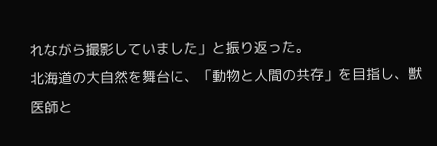れながら撮影していました」と振り返った。
北海道の大自然を舞台に、「動物と人間の共存」を目指し、獣医師と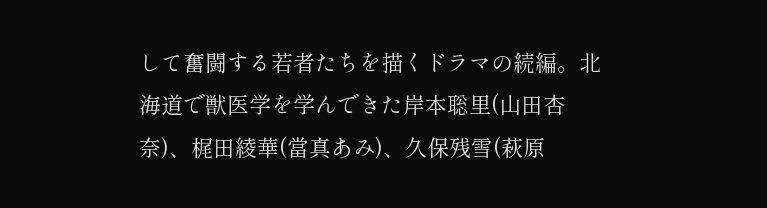して奮闘する若者たちを描くドラマの続編。北海道で獣医学を学んできた岸本聡里(山田杏奈)、梶田綾華(當真あみ)、久保残雪(萩原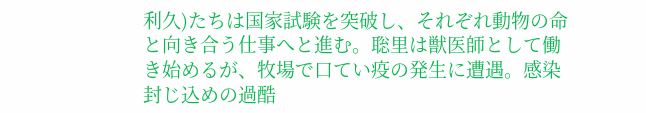利久)たちは国家試験を突破し、それぞれ動物の命と向き合う仕事へと進む。聡里は獣医師として働き始めるが、牧場で口てい疫の発生に遭遇。感染封じ込めの過酷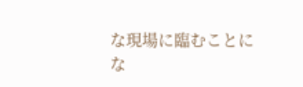な現場に臨むことにな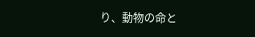り、動物の命と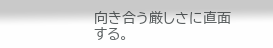向き合う厳しさに直面する。